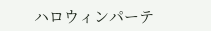ハロウィンパーテ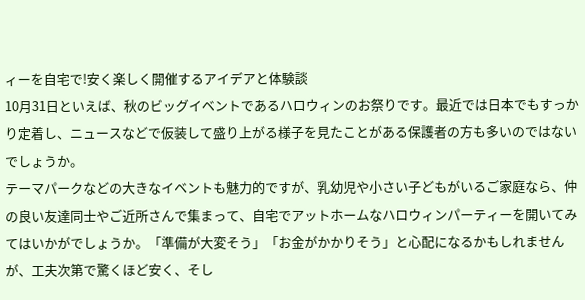ィーを自宅で!安く楽しく開催するアイデアと体験談
10月31日といえば、秋のビッグイベントであるハロウィンのお祭りです。最近では日本でもすっかり定着し、ニュースなどで仮装して盛り上がる様子を見たことがある保護者の方も多いのではないでしょうか。
テーマパークなどの大きなイベントも魅力的ですが、乳幼児や小さい子どもがいるご家庭なら、仲の良い友達同士やご近所さんで集まって、自宅でアットホームなハロウィンパーティーを開いてみてはいかがでしょうか。「準備が大変そう」「お金がかかりそう」と心配になるかもしれませんが、工夫次第で驚くほど安く、そし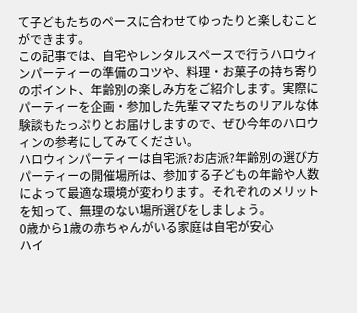て子どもたちのペースに合わせてゆったりと楽しむことができます。
この記事では、自宅やレンタルスペースで行うハロウィンパーティーの準備のコツや、料理・お菓子の持ち寄りのポイント、年齢別の楽しみ方をご紹介します。実際にパーティーを企画・参加した先輩ママたちのリアルな体験談もたっぷりとお届けしますので、ぜひ今年のハロウィンの参考にしてみてください。
ハロウィンパーティーは自宅派?お店派?年齢別の選び方
パーティーの開催場所は、参加する子どもの年齢や人数によって最適な環境が変わります。それぞれのメリットを知って、無理のない場所選びをしましょう。
0歳から1歳の赤ちゃんがいる家庭は自宅が安心
ハイ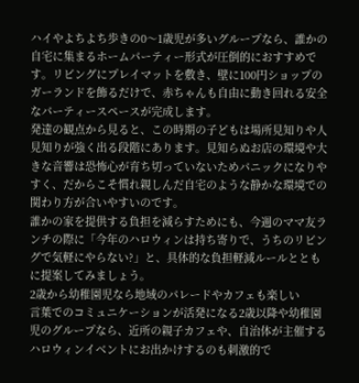ハイやよちよち歩きの0〜1歳児が多いグループなら、誰かの自宅に集まるホームパーティー形式が圧倒的におすすめです。リビングにプレイマットを敷き、壁に100円ショップのガーランドを飾るだけで、赤ちゃんも自由に動き回れる安全なパーティースペースが完成します。
発達の観点から見ると、この時期の子どもは場所見知りや人見知りが強く出る段階にあります。見知らぬお店の環境や大きな音響は恐怖心が育ち切っていないためパニックになりやすく、だからこそ慣れ親しんだ自宅のような静かな環境での関わり方が合いやすいのです。
誰かの家を提供する負担を減らすためにも、今週のママ友ランチの際に「今年のハロウィンは持ち寄りで、うちのリビングで気軽にやらない?」と、具体的な負担軽減ルールとともに提案してみましょう。
2歳から幼稚園児なら地域のパレードやカフェも楽しい
言葉でのコミュニケーションが活発になる2歳以降や幼稚園児のグループなら、近所の親子カフェや、自治体が主催するハロウィンイベントにお出かけするのも刺激的で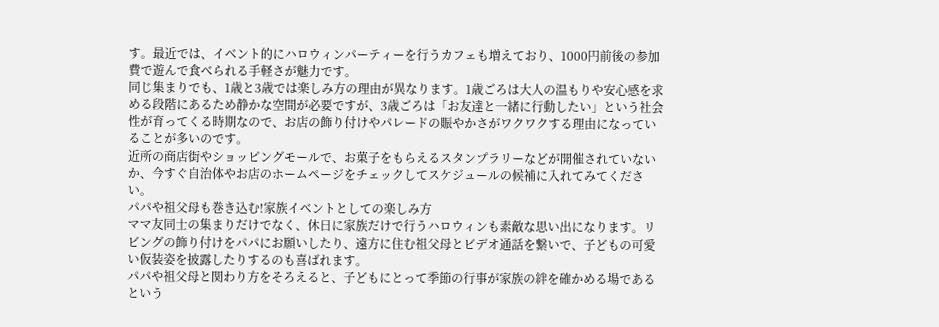す。最近では、イベント的にハロウィンパーティーを行うカフェも増えており、1000円前後の参加費で遊んで食べられる手軽さが魅力です。
同じ集まりでも、1歳と3歳では楽しみ方の理由が異なります。1歳ごろは大人の温もりや安心感を求める段階にあるため静かな空間が必要ですが、3歳ごろは「お友達と一緒に行動したい」という社会性が育ってくる時期なので、お店の飾り付けやパレードの賑やかさがワクワクする理由になっていることが多いのです。
近所の商店街やショッピングモールで、お菓子をもらえるスタンプラリーなどが開催されていないか、今すぐ自治体やお店のホームページをチェックしてスケジュールの候補に入れてみてください。
パパや祖父母も巻き込む!家族イベントとしての楽しみ方
ママ友同士の集まりだけでなく、休日に家族だけで行うハロウィンも素敵な思い出になります。リビングの飾り付けをパパにお願いしたり、遠方に住む祖父母とビデオ通話を繋いで、子どもの可愛い仮装姿を披露したりするのも喜ばれます。
パパや祖父母と関わり方をそろえると、子どもにとって季節の行事が家族の絆を確かめる場であるという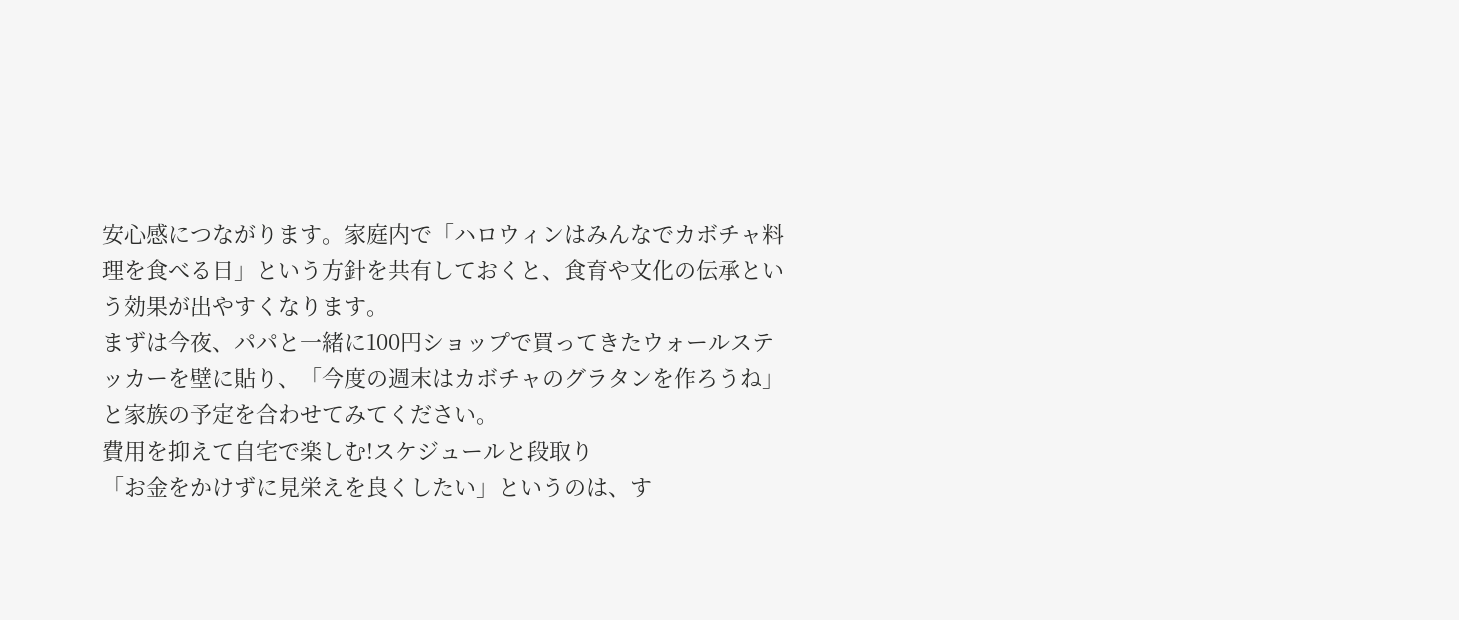安心感につながります。家庭内で「ハロウィンはみんなでカボチャ料理を食べる日」という方針を共有しておくと、食育や文化の伝承という効果が出やすくなります。
まずは今夜、パパと一緒に100円ショップで買ってきたウォールステッカーを壁に貼り、「今度の週末はカボチャのグラタンを作ろうね」と家族の予定を合わせてみてください。
費用を抑えて自宅で楽しむ!スケジュールと段取り
「お金をかけずに見栄えを良くしたい」というのは、す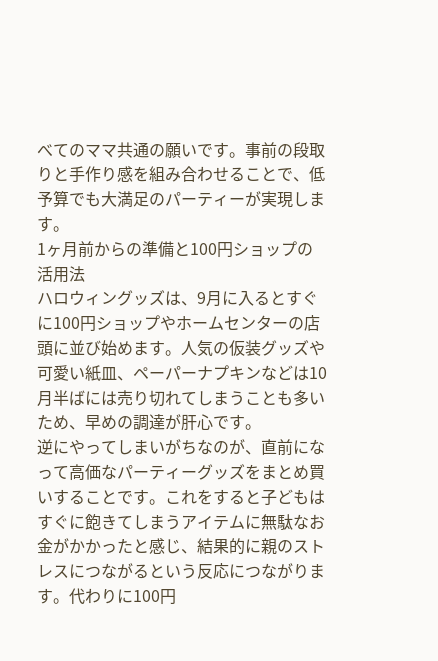べてのママ共通の願いです。事前の段取りと手作り感を組み合わせることで、低予算でも大満足のパーティーが実現します。
1ヶ月前からの準備と100円ショップの活用法
ハロウィングッズは、9月に入るとすぐに100円ショップやホームセンターの店頭に並び始めます。人気の仮装グッズや可愛い紙皿、ペーパーナプキンなどは10月半ばには売り切れてしまうことも多いため、早めの調達が肝心です。
逆にやってしまいがちなのが、直前になって高価なパーティーグッズをまとめ買いすることです。これをすると子どもはすぐに飽きてしまうアイテムに無駄なお金がかかったと感じ、結果的に親のストレスにつながるという反応につながります。代わりに100円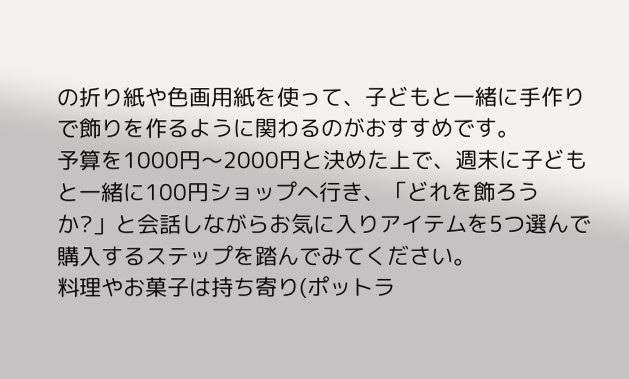の折り紙や色画用紙を使って、子どもと一緒に手作りで飾りを作るように関わるのがおすすめです。
予算を1000円〜2000円と決めた上で、週末に子どもと一緒に100円ショップへ行き、「どれを飾ろうか?」と会話しながらお気に入りアイテムを5つ選んで購入するステップを踏んでみてください。
料理やお菓子は持ち寄り(ポットラ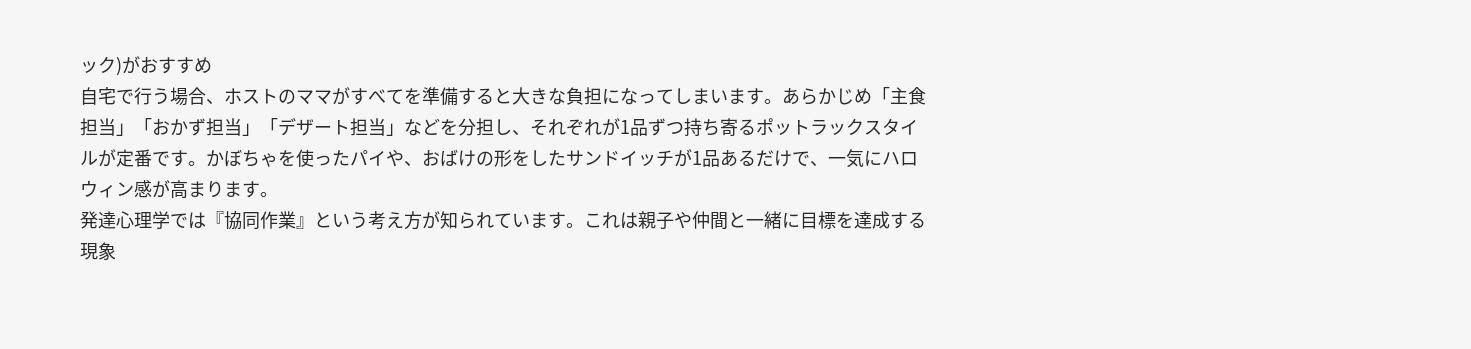ック)がおすすめ
自宅で行う場合、ホストのママがすべてを準備すると大きな負担になってしまいます。あらかじめ「主食担当」「おかず担当」「デザート担当」などを分担し、それぞれが1品ずつ持ち寄るポットラックスタイルが定番です。かぼちゃを使ったパイや、おばけの形をしたサンドイッチが1品あるだけで、一気にハロウィン感が高まります。
発達心理学では『協同作業』という考え方が知られています。これは親子や仲間と一緒に目標を達成する現象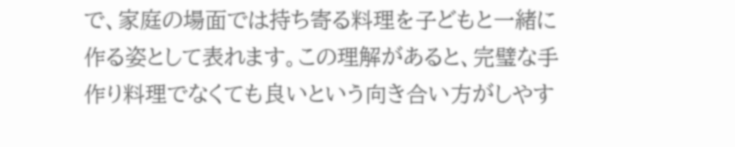で、家庭の場面では持ち寄る料理を子どもと一緒に作る姿として表れます。この理解があると、完璧な手作り料理でなくても良いという向き合い方がしやす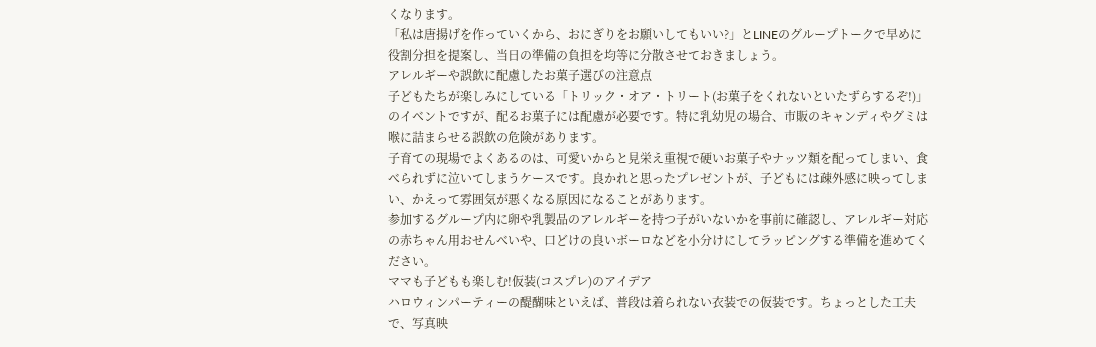くなります。
「私は唐揚げを作っていくから、おにぎりをお願いしてもいい?」とLINEのグループトークで早めに役割分担を提案し、当日の準備の負担を均等に分散させておきましょう。
アレルギーや誤飲に配慮したお菓子選びの注意点
子どもたちが楽しみにしている「トリック・オア・トリート(お菓子をくれないといたずらするぞ!)」のイベントですが、配るお菓子には配慮が必要です。特に乳幼児の場合、市販のキャンディやグミは喉に詰まらせる誤飲の危険があります。
子育ての現場でよくあるのは、可愛いからと見栄え重視で硬いお菓子やナッツ類を配ってしまい、食べられずに泣いてしまうケースです。良かれと思ったプレゼントが、子どもには疎外感に映ってしまい、かえって雰囲気が悪くなる原因になることがあります。
参加するグループ内に卵や乳製品のアレルギーを持つ子がいないかを事前に確認し、アレルギー対応の赤ちゃん用おせんべいや、口どけの良いボーロなどを小分けにしてラッピングする準備を進めてください。
ママも子どもも楽しむ!仮装(コスプレ)のアイデア
ハロウィンパーティーの醍醐味といえば、普段は着られない衣装での仮装です。ちょっとした工夫で、写真映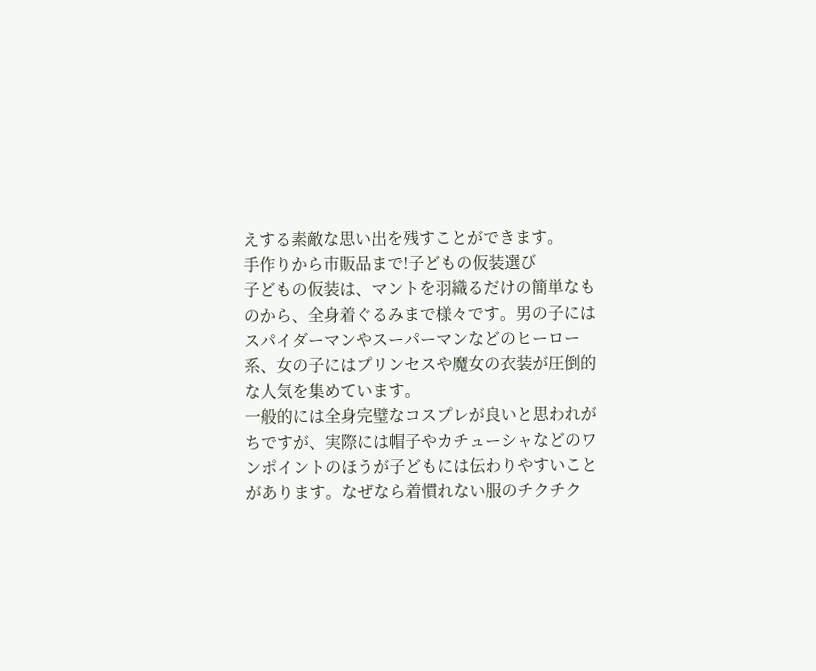えする素敵な思い出を残すことができます。
手作りから市販品まで!子どもの仮装選び
子どもの仮装は、マントを羽織るだけの簡単なものから、全身着ぐるみまで様々です。男の子にはスパイダーマンやスーパーマンなどのヒーロー系、女の子にはプリンセスや魔女の衣装が圧倒的な人気を集めています。
一般的には全身完璧なコスプレが良いと思われがちですが、実際には帽子やカチューシャなどのワンポイントのほうが子どもには伝わりやすいことがあります。なぜなら着慣れない服のチクチク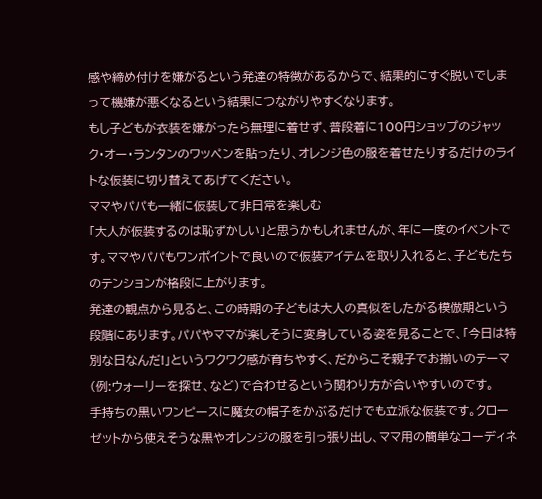感や締め付けを嫌がるという発達の特徴があるからで、結果的にすぐ脱いでしまって機嫌が悪くなるという結果につながりやすくなります。
もし子どもが衣装を嫌がったら無理に着せず、普段着に100円ショップのジャック・オー・ランタンのワッペンを貼ったり、オレンジ色の服を着せたりするだけのライトな仮装に切り替えてあげてください。
ママやパパも一緒に仮装して非日常を楽しむ
「大人が仮装するのは恥ずかしい」と思うかもしれませんが、年に一度のイベントです。ママやパパもワンポイントで良いので仮装アイテムを取り入れると、子どもたちのテンションが格段に上がります。
発達の観点から見ると、この時期の子どもは大人の真似をしたがる模倣期という段階にあります。パパやママが楽しそうに変身している姿を見ることで、「今日は特別な日なんだ!」というワクワク感が育ちやすく、だからこそ親子でお揃いのテーマ(例:ウォーリーを探せ、など)で合わせるという関わり方が合いやすいのです。
手持ちの黒いワンピースに魔女の帽子をかぶるだけでも立派な仮装です。クローゼットから使えそうな黒やオレンジの服を引っ張り出し、ママ用の簡単なコーディネ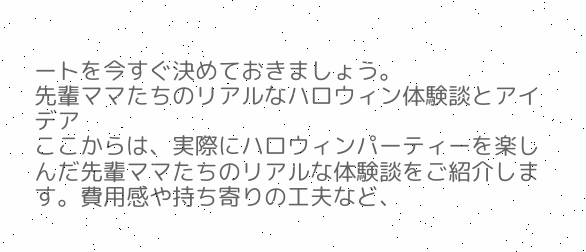ートを今すぐ決めておきましょう。
先輩ママたちのリアルなハロウィン体験談とアイデア
ここからは、実際にハロウィンパーティーを楽しんだ先輩ママたちのリアルな体験談をご紹介します。費用感や持ち寄りの工夫など、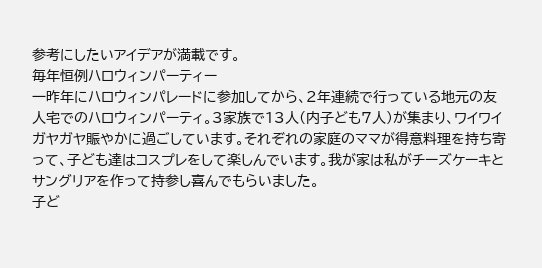参考にしたいアイデアが満載です。
毎年恒例ハロウィンパーティー
一昨年にハロウィンパレードに参加してから、2年連続で行っている地元の友人宅でのハロウィンパーティ。3家族で13人(内子ども7人)が集まり、ワイワイガヤガヤ賑やかに過ごしています。それぞれの家庭のママが得意料理を持ち寄って、子ども達はコスプレをして楽しんでいます。我が家は私がチーズケーキとサングリアを作って持参し喜んでもらいました。
子ど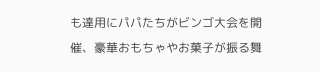も達用にパパたちがビンゴ大会を開催、豪華おもちゃやお菓子が振る舞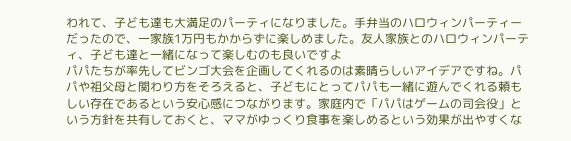われて、子ども達も大満足のパーティになりました。手弁当のハロウィンパーティーだったので、一家族1万円もかからずに楽しめました。友人家族とのハロウィンパーティ、子ども達と一緒になって楽しむのも良いですよ
パパたちが率先してビンゴ大会を企画してくれるのは素晴らしいアイデアですね。パパや祖父母と関わり方をそろえると、子どもにとってパパも一緒に遊んでくれる頼もしい存在であるという安心感につながります。家庭内で「パパはゲームの司会役」という方針を共有しておくと、ママがゆっくり食事を楽しめるという効果が出やすくな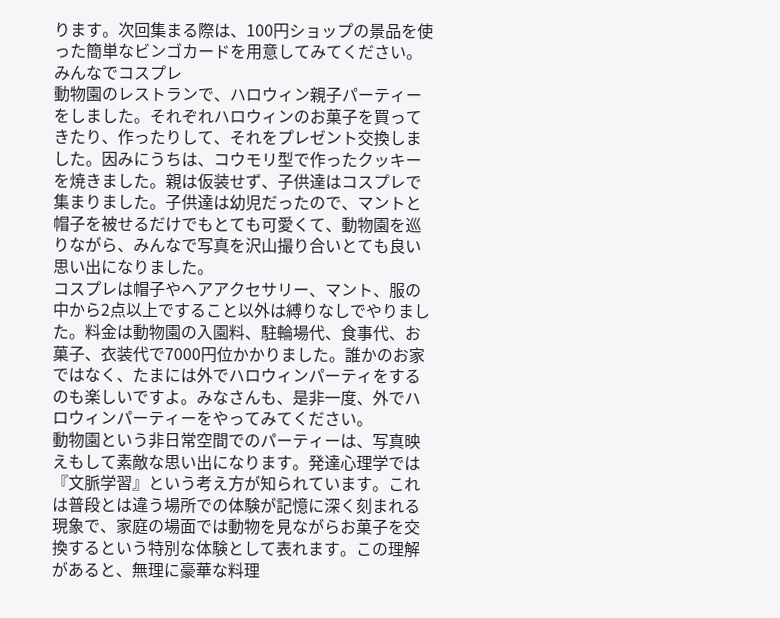ります。次回集まる際は、100円ショップの景品を使った簡単なビンゴカードを用意してみてください。
みんなでコスプレ
動物園のレストランで、ハロウィン親子パーティーをしました。それぞれハロウィンのお菓子を買ってきたり、作ったりして、それをプレゼント交換しました。因みにうちは、コウモリ型で作ったクッキーを焼きました。親は仮装せず、子供達はコスプレで集まりました。子供達は幼児だったので、マントと帽子を被せるだけでもとても可愛くて、動物園を巡りながら、みんなで写真を沢山撮り合いとても良い思い出になりました。
コスプレは帽子やヘアアクセサリー、マント、服の中から2点以上ですること以外は縛りなしでやりました。料金は動物園の入園料、駐輪場代、食事代、お菓子、衣装代で7000円位かかりました。誰かのお家ではなく、たまには外でハロウィンパーティをするのも楽しいですよ。みなさんも、是非一度、外でハロウィンパーティーをやってみてください。
動物園という非日常空間でのパーティーは、写真映えもして素敵な思い出になります。発達心理学では『文脈学習』という考え方が知られています。これは普段とは違う場所での体験が記憶に深く刻まれる現象で、家庭の場面では動物を見ながらお菓子を交換するという特別な体験として表れます。この理解があると、無理に豪華な料理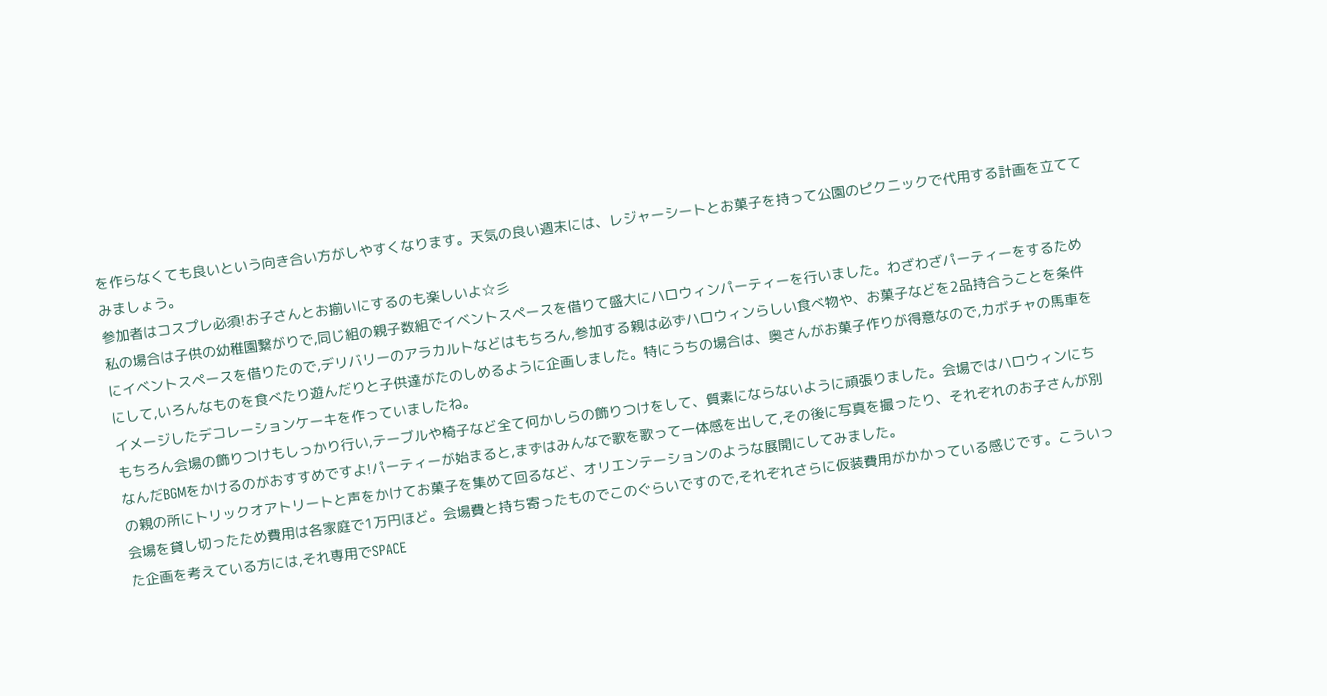を作らなくても良いという向き合い方がしやすくなります。天気の良い週末には、レジャーシートとお菓子を持って公園のピクニックで代用する計画を立ててみましょう。
参加者はコスプレ必須!お子さんとお揃いにするのも楽しいよ☆彡
私の場合は子供の幼稚園繋がりで,同じ組の親子数組でイベントスペースを借りて盛大にハロウィンパーティーを行いました。わざわざパーティーをするためにイベントスペースを借りたので,デリバリーのアラカルトなどはもちろん,参加する親は必ずハロウィンらしい食べ物や、お菓子などを2品持合うことを条件にして,いろんなものを食べたり遊んだりと子供達がたのしめるように企画しました。特にうちの場合は、奥さんがお菓子作りが得意なので,カボチャの馬車をイメージしたデコレーションケーキを作っていましたね。
もちろん会場の飾りつけもしっかり行い,テーブルや椅子など全て何かしらの飾りつけをして、質素にならないように頑張りました。会場ではハロウィンにちなんだBGMをかけるのがおすすめですよ!パーティーが始まると,まずはみんなで歌を歌って一体感を出して,その後に写真を撮ったり、それぞれのお子さんが別の親の所にトリックオアトリートと声をかけてお菓子を集めて回るなど、オリエンテーションのような展開にしてみました。
会場を貸し切ったため費用は各家庭で1万円ほど。会場費と持ち寄ったものでこのぐらいですので,それぞれさらに仮装費用がかかっている感じです。こういった企画を考えている方には,それ専用でSPACE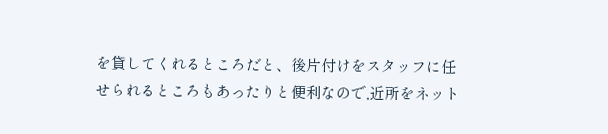を貸してくれるところだと、後片付けをスタッフに任せられるところもあったりと便利なので,近所をネット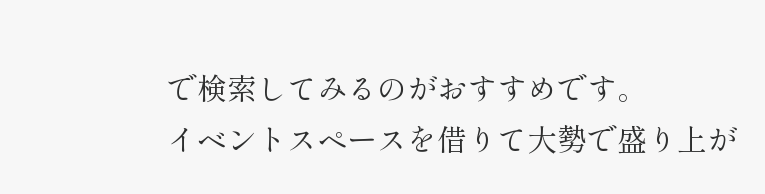で検索してみるのがおすすめです。
イベントスペースを借りて大勢で盛り上が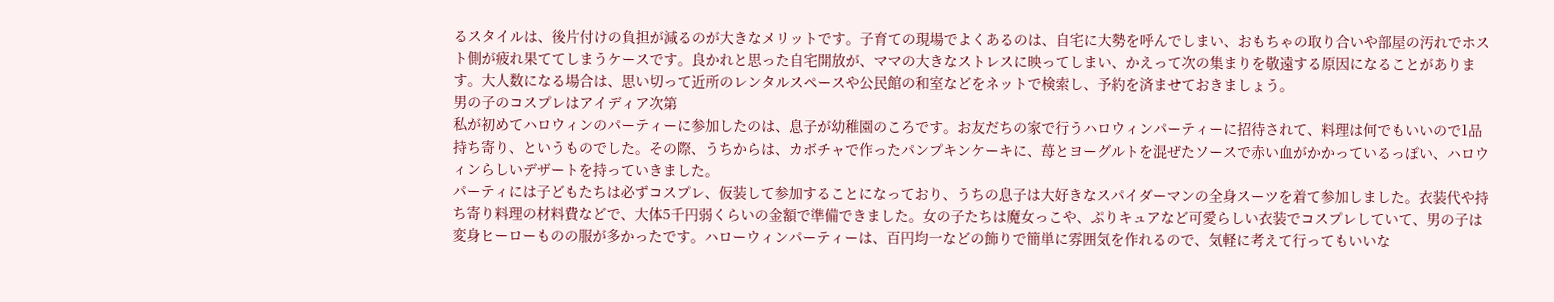るスタイルは、後片付けの負担が減るのが大きなメリットです。子育ての現場でよくあるのは、自宅に大勢を呼んでしまい、おもちゃの取り合いや部屋の汚れでホスト側が疲れ果ててしまうケースです。良かれと思った自宅開放が、ママの大きなストレスに映ってしまい、かえって次の集まりを敬遠する原因になることがあります。大人数になる場合は、思い切って近所のレンタルスペースや公民館の和室などをネットで検索し、予約を済ませておきましょう。
男の子のコスプレはアイディア次第
私が初めてハロウィンのパーティーに参加したのは、息子が幼稚園のころです。お友だちの家で行うハロウィンパーティーに招待されて、料理は何でもいいので1品持ち寄り、というものでした。その際、うちからは、カボチャで作ったパンプキンケーキに、苺とヨーグルトを混ぜたソースで赤い血がかかっているっぽい、ハロウィンらしいデザートを持っていきました。
パーティには子どもたちは必ずコスプレ、仮装して参加することになっており、うちの息子は大好きなスパイダーマンの全身スーツを着て参加しました。衣装代や持ち寄り料理の材料費などで、大体5千円弱くらいの金額で準備できました。女の子たちは魔女っこや、ぷりキュアなど可愛らしい衣装でコスプレしていて、男の子は変身ヒーローものの服が多かったです。ハローウィンパーティーは、百円均一などの飾りで簡単に雰囲気を作れるので、気軽に考えて行ってもいいな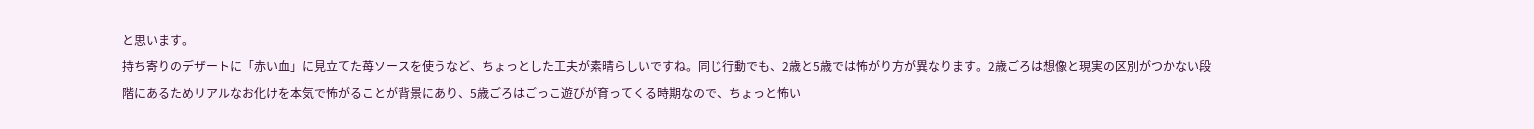と思います。
持ち寄りのデザートに「赤い血」に見立てた苺ソースを使うなど、ちょっとした工夫が素晴らしいですね。同じ行動でも、2歳と5歳では怖がり方が異なります。2歳ごろは想像と現実の区別がつかない段階にあるためリアルなお化けを本気で怖がることが背景にあり、5歳ごろはごっこ遊びが育ってくる時期なので、ちょっと怖い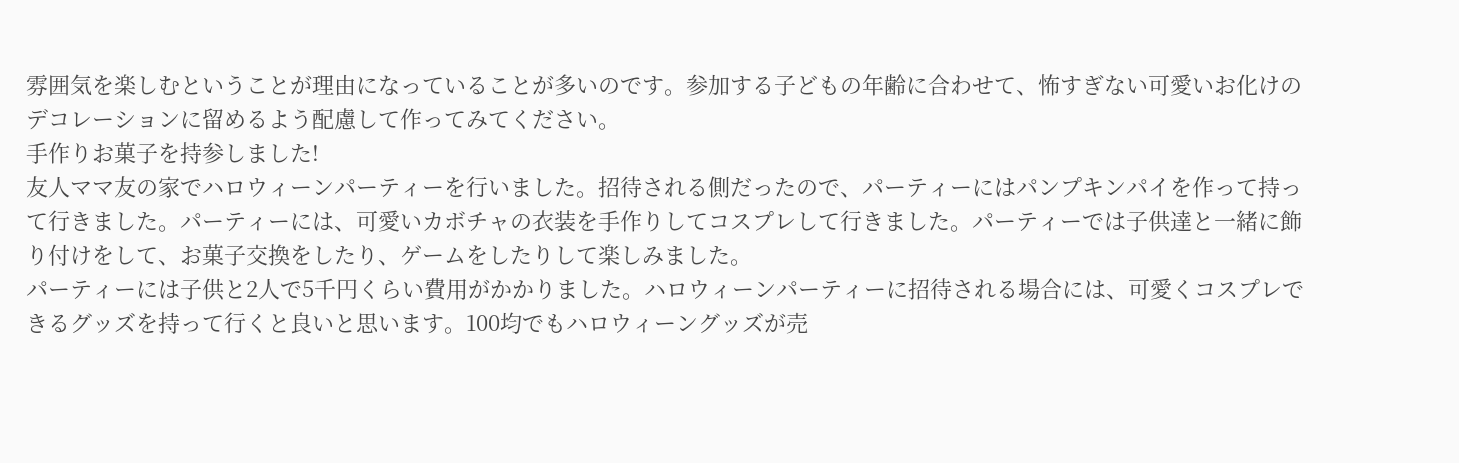雰囲気を楽しむということが理由になっていることが多いのです。参加する子どもの年齢に合わせて、怖すぎない可愛いお化けのデコレーションに留めるよう配慮して作ってみてください。
手作りお菓子を持参しました!
友人ママ友の家でハロウィーンパーティーを行いました。招待される側だったので、パーティーにはパンプキンパイを作って持って行きました。パーティーには、可愛いカボチャの衣装を手作りしてコスプレして行きました。パーティーでは子供達と一緒に飾り付けをして、お菓子交換をしたり、ゲームをしたりして楽しみました。
パーティーには子供と2人で5千円くらい費用がかかりました。ハロウィーンパーティーに招待される場合には、可愛くコスプレできるグッズを持って行くと良いと思います。100均でもハロウィーングッズが売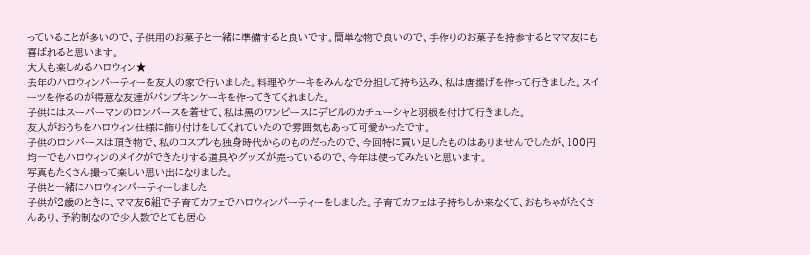っていることが多いので、子供用のお菓子と一緒に準備すると良いです。簡単な物で良いので、手作りのお菓子を持参するとママ友にも喜ばれると思います。
大人も楽しめるハロウィン★
去年のハロウィンパーティーを友人の家で行いました。料理やケーキをみんなで分担して持ち込み、私は唐揚げを作って行きました。スイーツを作るのが得意な友達がパンプキンケーキを作ってきてくれました。
子供にはスーパーマンのロンパースを着せて、私は黒のワンピースにデビルのカチューシャと羽根を付けて行きました。
友人がおうちをハロウィン仕様に飾り付けをしてくれていたので雰囲気もあって可愛かったです。
子供のロンパースは頂き物で、私のコスプレも独身時代からのものだったので、今回特に買い足したものはありませんでしたが、100円均一でもハロウィンのメイクができたりする道具やグッズが売っているので、今年は使ってみたいと思います。
写真もたくさん撮って楽しい思い出になりました。
子供と一緒にハロウィンパーティーしました
子供が2歳のときに、ママ友6組で子育てカフェでハロウィンパーティーをしました。子育てカフェは子持ちしか来なくて、おもちゃがたくさんあり、予約制なので少人数でとても居心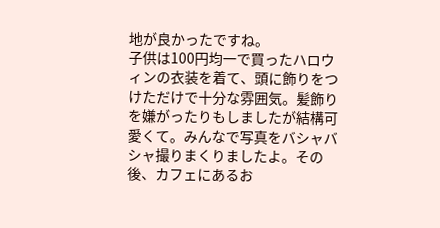地が良かったですね。
子供は100円均一で買ったハロウィンの衣装を着て、頭に飾りをつけただけで十分な雰囲気。髪飾りを嫌がったりもしましたが結構可愛くて。みんなで写真をバシャバシャ撮りまくりましたよ。その後、カフェにあるお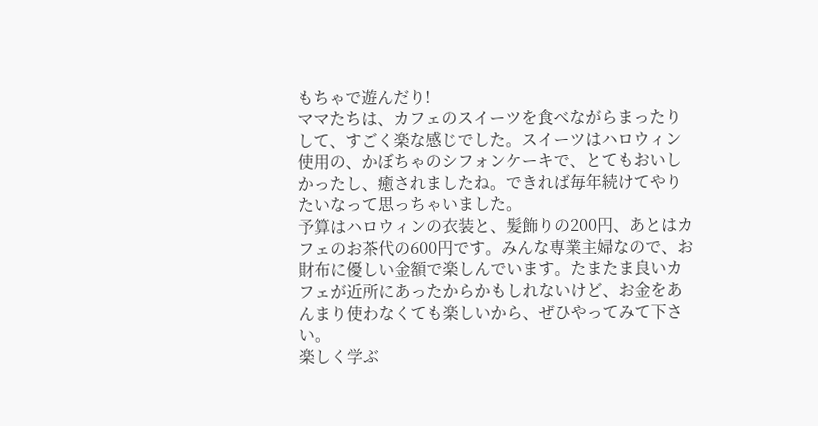もちゃで遊んだり!
ママたちは、カフェのスイーツを食べながらまったりして、すごく楽な感じでした。スイーツはハロウィン使用の、かぼちゃのシフォンケーキで、とてもおいしかったし、癒されましたね。できれば毎年続けてやりたいなって思っちゃいました。
予算はハロウィンの衣装と、髪飾りの200円、あとはカフェのお茶代の600円です。みんな専業主婦なので、お財布に優しい金額で楽しんでいます。たまたま良いカフェが近所にあったからかもしれないけど、お金をあんまり使わなくても楽しいから、ぜひやってみて下さい。
楽しく学ぶ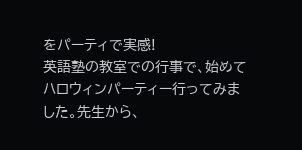をパーティで実感!
英語塾の教室での行事で、始めてハロウィンパーティー行ってみました。先生から、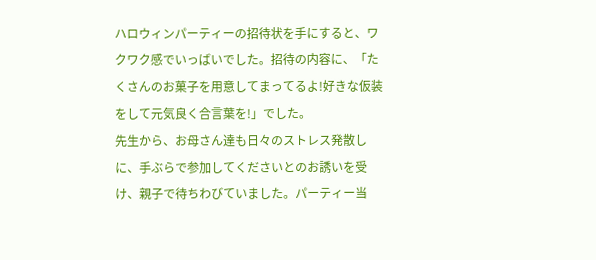ハロウィンパーティーの招待状を手にすると、ワクワク感でいっばいでした。招待の内容に、「たくさんのお菓子を用意してまってるよ!好きな仮装をして元気良く合言葉を!」でした。
先生から、お母さん達も日々のストレス発散しに、手ぶらで参加してくださいとのお誘いを受け、親子で待ちわびていました。パーティー当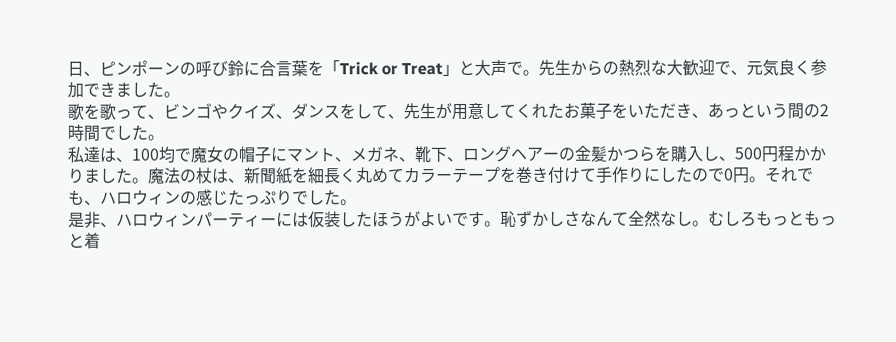日、ピンポーンの呼び鈴に合言葉を「Trick or Treat」と大声で。先生からの熱烈な大歓迎で、元気良く参加できました。
歌を歌って、ビンゴやクイズ、ダンスをして、先生が用意してくれたお菓子をいただき、あっという間の2時間でした。
私達は、100均で魔女の帽子にマント、メガネ、靴下、ロングヘアーの金髪かつらを購入し、500円程かかりました。魔法の杖は、新聞紙を細長く丸めてカラーテープを巻き付けて手作りにしたので0円。それでも、ハロウィンの感じたっぷりでした。
是非、ハロウィンパーティーには仮装したほうがよいです。恥ずかしさなんて全然なし。むしろもっともっと着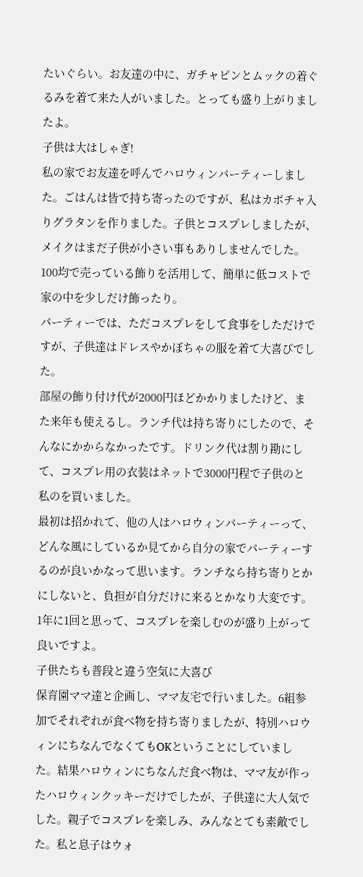たいぐらい。お友達の中に、ガチャピンとムックの着ぐるみを着て来た人がいました。とっても盛り上がりましたよ。
子供は大はしゃぎ!
私の家でお友達を呼んでハロウィンパーティーしました。ごはんは皆で持ち寄ったのですが、私はカボチャ入りグラタンを作りました。子供とコスプレしましたが、メイクはまだ子供が小さい事もありしませんでした。100均で売っている飾りを活用して、簡単に低コストで家の中を少しだけ飾ったり。
パーティーでは、ただコスプレをして食事をしただけですが、子供達はドレスやかぼちゃの服を着て大喜びでした。
部屋の飾り付け代が2000円ほどかかりましたけど、また来年も使えるし。ランチ代は持ち寄りにしたので、そんなにかからなかったです。ドリンク代は割り勘にして、コスプレ用の衣装はネットで3000円程で子供のと私のを買いました。
最初は招かれて、他の人はハロウィンパーティーって、どんな風にしているか見てから自分の家でパーティーするのが良いかなって思います。ランチなら持ち寄りとかにしないと、負担が自分だけに来るとかなり大変です。1年に1回と思って、コスプレを楽しむのが盛り上がって良いですよ。
子供たちも普段と違う空気に大喜び
保育園ママ達と企画し、ママ友宅で行いました。6組参加でそれぞれが食べ物を持ち寄りましたが、特別ハロウィンにちなんでなくてもOKということにしていました。結果ハロウィンにちなんだ食べ物は、ママ友が作ったハロウィンクッキーだけでしたが、子供達に大人気でした。親子でコスプレを楽しみ、みんなとても素敵でした。私と息子はウォ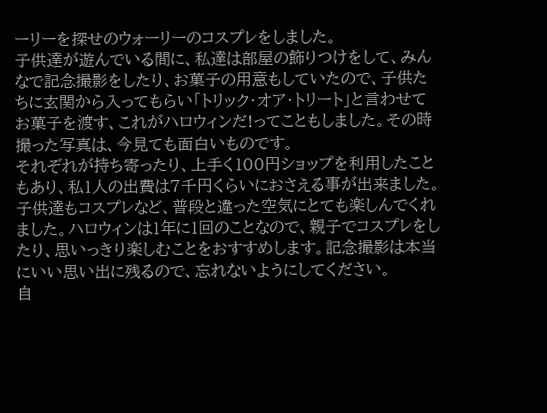ーリーを探せのウォーリーのコスプレをしました。
子供達が遊んでいる間に、私達は部屋の飾りつけをして、みんなで記念撮影をしたり、お菓子の用意もしていたので、子供たちに玄関から入ってもらい「トリック・オア・トリート」と言わせてお菓子を渡す、これがハロウィンだ!ってこともしました。その時撮った写真は、今見ても面白いものです。
それぞれが持ち寄ったり、上手く100円ショップを利用したこともあり、私1人の出費は7千円くらいにおさえる事が出来ました。子供達もコスプレなど、普段と違った空気にとても楽しんでくれました。ハロウィンは1年に1回のことなので、親子でコスプレをしたり、思いっきり楽しむことをおすすめします。記念撮影は本当にいい思い出に残るので、忘れないようにしてください。
自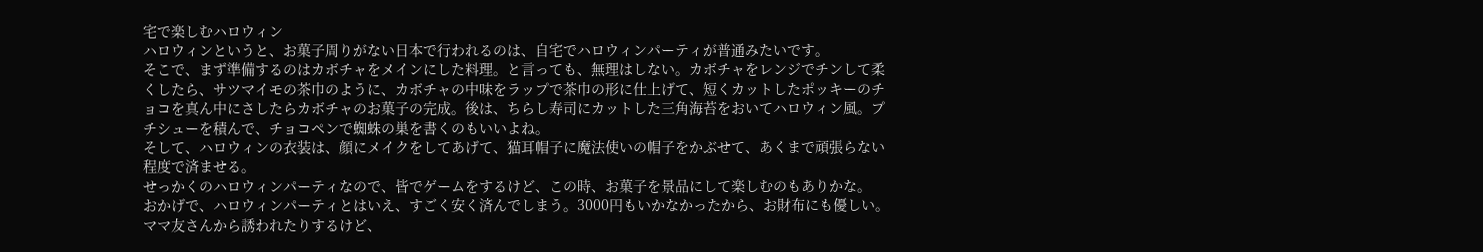宅で楽しむハロウィン
ハロウィンというと、お菓子周りがない日本で行われるのは、自宅でハロウィンパーティが普通みたいです。
そこで、まず準備するのはカボチャをメインにした料理。と言っても、無理はしない。カボチャをレンジでチンして柔くしたら、サツマイモの茶巾のように、カボチャの中味をラップで茶巾の形に仕上げて、短くカットしたポッキーのチョコを真ん中にさしたらカボチャのお菓子の完成。後は、ちらし寿司にカットした三角海苔をおいてハロウィン風。プチシューを積んで、チョコペンで蜘蛛の巣を書くのもいいよね。
そして、ハロウィンの衣装は、顔にメイクをしてあげて、猫耳帽子に魔法使いの帽子をかぶせて、あくまで頑張らない程度で済ませる。
せっかくのハロウィンパーティなので、皆でゲームをするけど、この時、お菓子を景品にして楽しむのもありかな。
おかげで、ハロウィンパーティとはいえ、すごく安く済んでしまう。3000円もいかなかったから、お財布にも優しい。
ママ友さんから誘われたりするけど、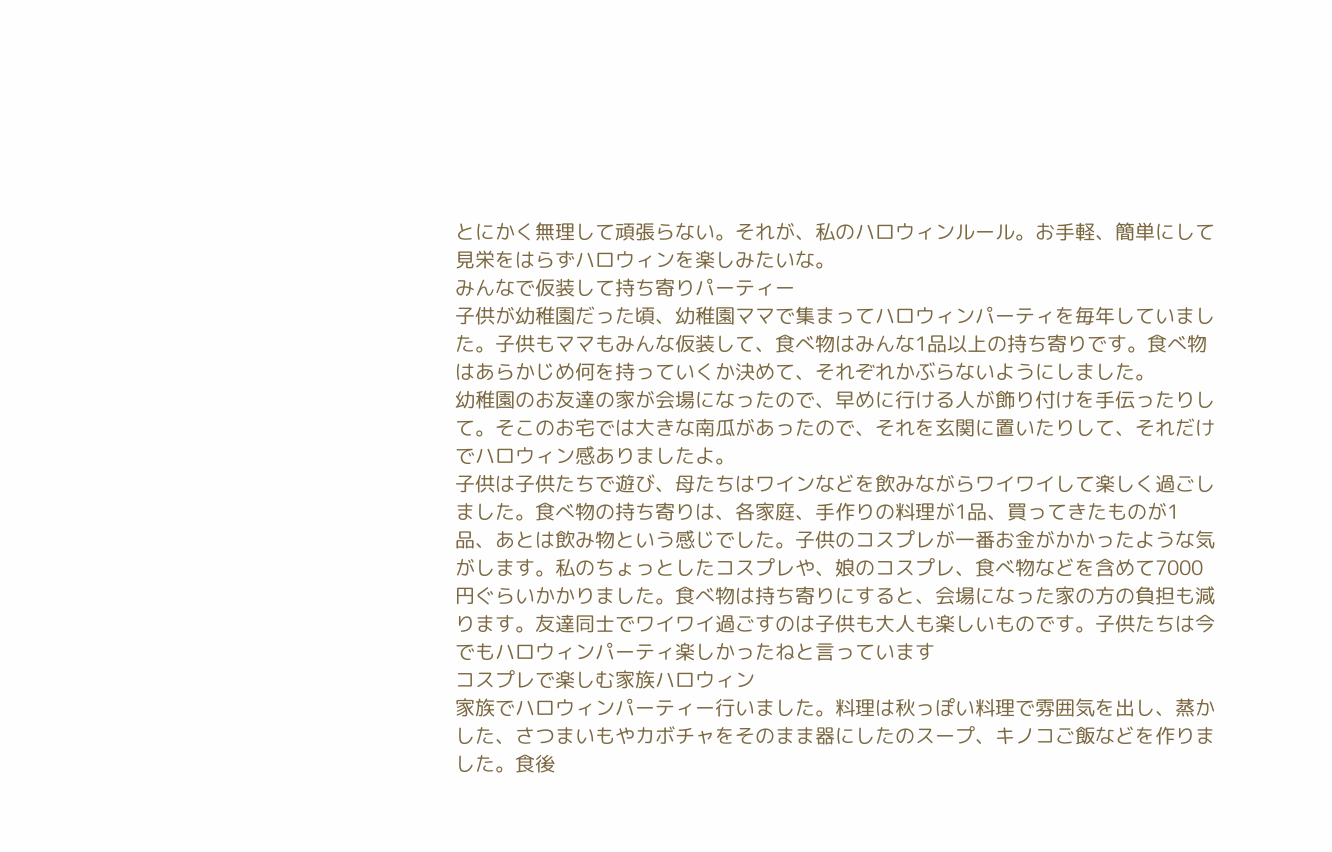とにかく無理して頑張らない。それが、私のハロウィンルール。お手軽、簡単にして見栄をはらずハロウィンを楽しみたいな。
みんなで仮装して持ち寄りパーティー
子供が幼稚園だった頃、幼稚園ママで集まってハロウィンパーティを毎年していました。子供もママもみんな仮装して、食べ物はみんな1品以上の持ち寄りです。食べ物はあらかじめ何を持っていくか決めて、それぞれかぶらないようにしました。
幼稚園のお友達の家が会場になったので、早めに行ける人が飾り付けを手伝ったりして。そこのお宅では大きな南瓜があったので、それを玄関に置いたりして、それだけでハロウィン感ありましたよ。
子供は子供たちで遊び、母たちはワインなどを飲みながらワイワイして楽しく過ごしました。食べ物の持ち寄りは、各家庭、手作りの料理が1品、買ってきたものが1品、あとは飲み物という感じでした。子供のコスプレが一番お金がかかったような気がします。私のちょっとしたコスプレや、娘のコスプレ、食べ物などを含めて7000円ぐらいかかりました。食べ物は持ち寄りにすると、会場になった家の方の負担も減ります。友達同士でワイワイ過ごすのは子供も大人も楽しいものです。子供たちは今でもハロウィンパーティ楽しかったねと言っています
コスプレで楽しむ家族ハロウィン
家族でハロウィンパーティー行いました。料理は秋っぽい料理で雰囲気を出し、蒸かした、さつまいもやカボチャをそのまま器にしたのスープ、キノコご飯などを作りました。食後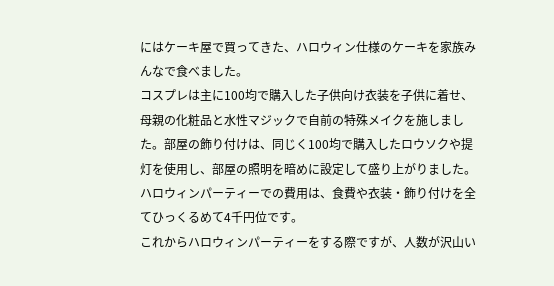にはケーキ屋で買ってきた、ハロウィン仕様のケーキを家族みんなで食べました。
コスプレは主に100均で購入した子供向け衣装を子供に着せ、母親の化粧品と水性マジックで自前の特殊メイクを施しました。部屋の飾り付けは、同じく100均で購入したロウソクや提灯を使用し、部屋の照明を暗めに設定して盛り上がりました。ハロウィンパーティーでの費用は、食費や衣装・飾り付けを全てひっくるめて4千円位です。
これからハロウィンパーティーをする際ですが、人数が沢山い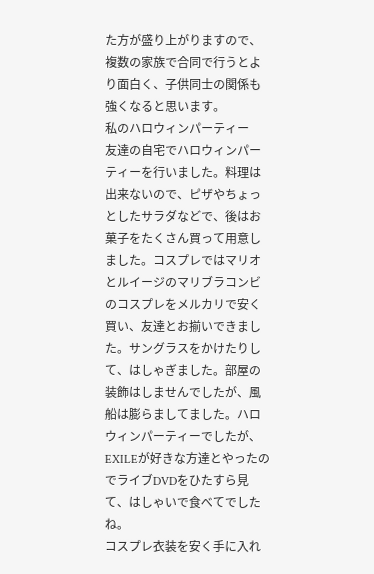た方が盛り上がりますので、複数の家族で合同で行うとより面白く、子供同士の関係も強くなると思います。
私のハロウィンパーティー
友達の自宅でハロウィンパーティーを行いました。料理は出来ないので、ピザやちょっとしたサラダなどで、後はお菓子をたくさん買って用意しました。コスプレではマリオとルイージのマリブラコンビのコスプレをメルカリで安く買い、友達とお揃いできました。サングラスをかけたりして、はしゃぎました。部屋の装飾はしませんでしたが、風船は膨らましてました。ハロウィンパーティーでしたが、EXILEが好きな方達とやったのでライブDVDをひたすら見て、はしゃいで食べてでしたね。
コスプレ衣装を安く手に入れ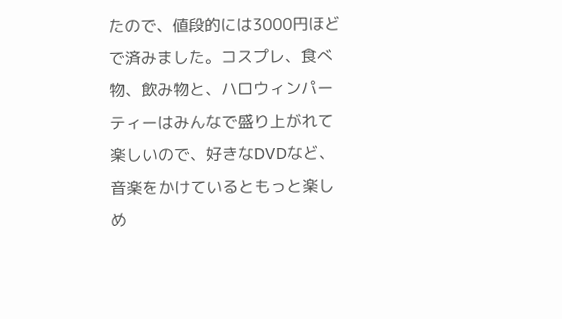たので、値段的には3000円ほどで済みました。コスプレ、食べ物、飲み物と、ハロウィンパーティーはみんなで盛り上がれて楽しいので、好きなDVDなど、音楽をかけているともっと楽しめ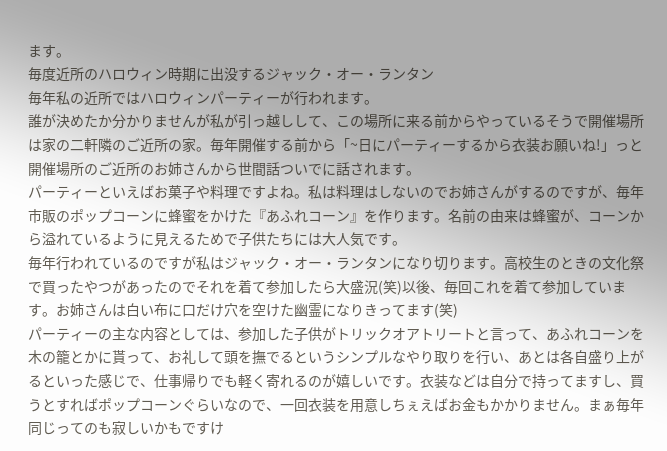ます。
毎度近所のハロウィン時期に出没するジャック・オー・ランタン
毎年私の近所ではハロウィンパーティーが行われます。
誰が決めたか分かりませんが私が引っ越しして、この場所に来る前からやっているそうで開催場所は家の二軒隣のご近所の家。毎年開催する前から「~日にパーティーするから衣装お願いね!」っと開催場所のご近所のお姉さんから世間話ついでに話されます。
パーティーといえばお菓子や料理ですよね。私は料理はしないのでお姉さんがするのですが、毎年市販のポップコーンに蜂蜜をかけた『あふれコーン』を作ります。名前の由来は蜂蜜が、コーンから溢れているように見えるためで子供たちには大人気です。
毎年行われているのですが私はジャック・オー・ランタンになり切ります。高校生のときの文化祭で買ったやつがあったのでそれを着て参加したら大盛況(笑)以後、毎回これを着て参加しています。お姉さんは白い布に口だけ穴を空けた幽霊になりきってます(笑)
パーティーの主な内容としては、参加した子供がトリックオアトリートと言って、あふれコーンを木の籠とかに貰って、お礼して頭を撫でるというシンプルなやり取りを行い、あとは各自盛り上がるといった感じで、仕事帰りでも軽く寄れるのが嬉しいです。衣装などは自分で持ってますし、買うとすればポップコーンぐらいなので、一回衣装を用意しちぇえばお金もかかりません。まぁ毎年同じってのも寂しいかもですけ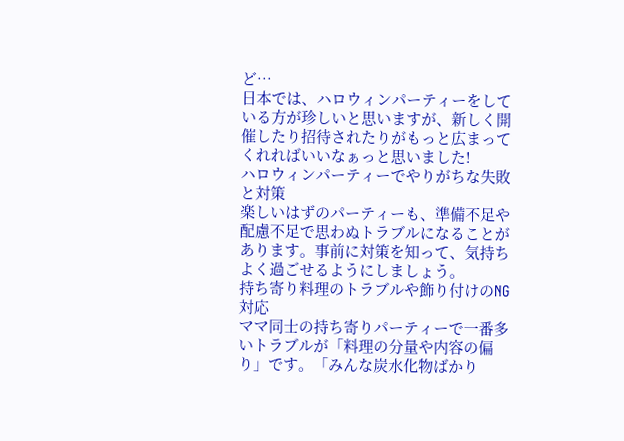ど…
日本では、ハロウィンパーティーをしている方が珍しいと思いますが、新しく開催したり招待されたりがもっと広まってくれればいいなぁっと思いました!
ハロウィンパーティーでやりがちな失敗と対策
楽しいはずのパーティーも、準備不足や配慮不足で思わぬトラブルになることがあります。事前に対策を知って、気持ちよく過ごせるようにしましょう。
持ち寄り料理のトラブルや飾り付けのNG対応
ママ同士の持ち寄りパーティーで一番多いトラブルが「料理の分量や内容の偏り」です。「みんな炭水化物ばかり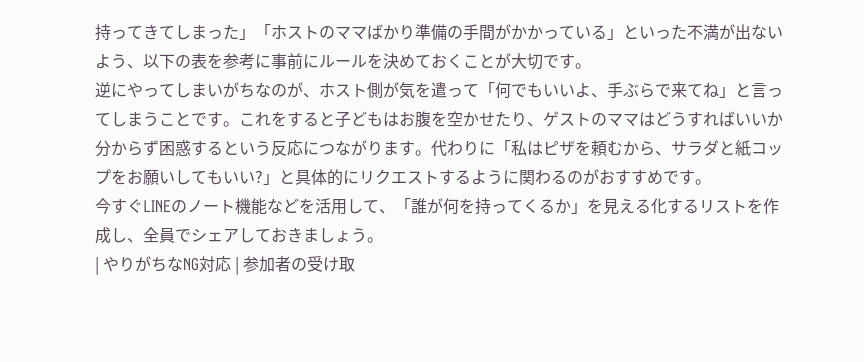持ってきてしまった」「ホストのママばかり準備の手間がかかっている」といった不満が出ないよう、以下の表を参考に事前にルールを決めておくことが大切です。
逆にやってしまいがちなのが、ホスト側が気を遣って「何でもいいよ、手ぶらで来てね」と言ってしまうことです。これをすると子どもはお腹を空かせたり、ゲストのママはどうすればいいか分からず困惑するという反応につながります。代わりに「私はピザを頼むから、サラダと紙コップをお願いしてもいい?」と具体的にリクエストするように関わるのがおすすめです。
今すぐLINEのノート機能などを活用して、「誰が何を持ってくるか」を見える化するリストを作成し、全員でシェアしておきましょう。
| やりがちなNG対応 | 参加者の受け取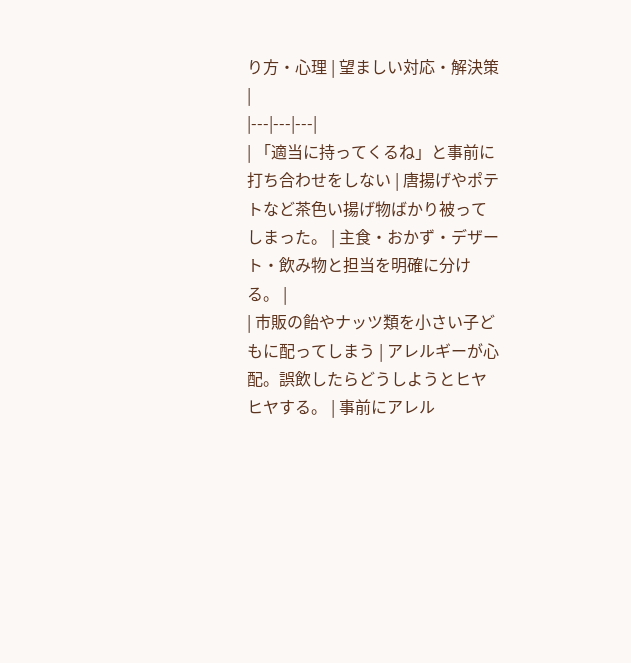り方・心理 | 望ましい対応・解決策 |
|---|---|---|
| 「適当に持ってくるね」と事前に打ち合わせをしない | 唐揚げやポテトなど茶色い揚げ物ばかり被ってしまった。 | 主食・おかず・デザート・飲み物と担当を明確に分ける。 |
| 市販の飴やナッツ類を小さい子どもに配ってしまう | アレルギーが心配。誤飲したらどうしようとヒヤヒヤする。 | 事前にアレル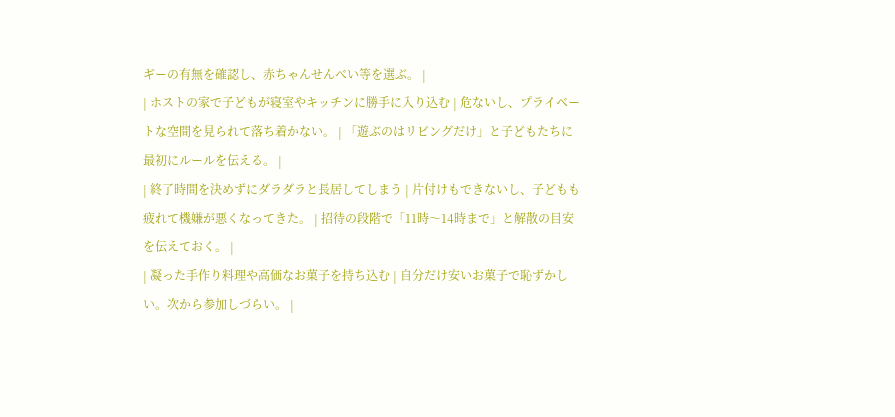ギーの有無を確認し、赤ちゃんせんべい等を選ぶ。 |
| ホストの家で子どもが寝室やキッチンに勝手に入り込む | 危ないし、プライベートな空間を見られて落ち着かない。 | 「遊ぶのはリビングだけ」と子どもたちに最初にルールを伝える。 |
| 終了時間を決めずにダラダラと長居してしまう | 片付けもできないし、子どもも疲れて機嫌が悪くなってきた。 | 招待の段階で「11時〜14時まで」と解散の目安を伝えておく。 |
| 凝った手作り料理や高価なお菓子を持ち込む | 自分だけ安いお菓子で恥ずかしい。次から参加しづらい。 |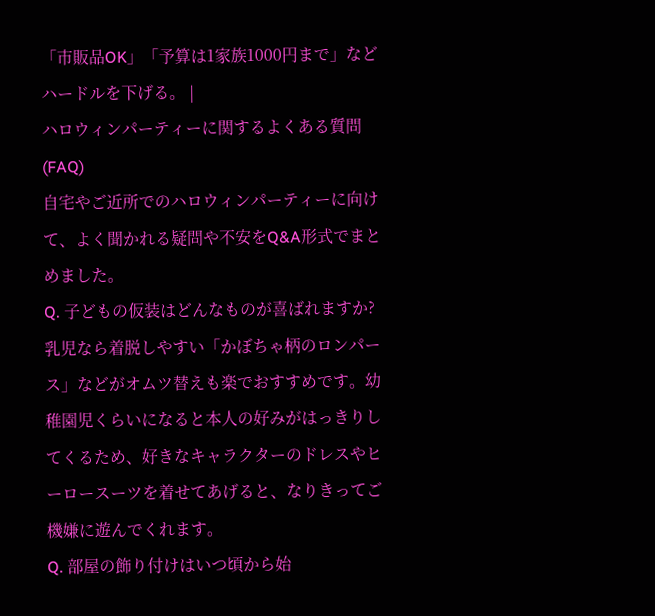「市販品OK」「予算は1家族1000円まで」などハードルを下げる。 |
ハロウィンパーティーに関するよくある質問(FAQ)
自宅やご近所でのハロウィンパーティーに向けて、よく聞かれる疑問や不安をQ&A形式でまとめました。
Q. 子どもの仮装はどんなものが喜ばれますか?
乳児なら着脱しやすい「かぼちゃ柄のロンパース」などがオムツ替えも楽でおすすめです。幼稚園児くらいになると本人の好みがはっきりしてくるため、好きなキャラクターのドレスやヒーロースーツを着せてあげると、なりきってご機嫌に遊んでくれます。
Q. 部屋の飾り付けはいつ頃から始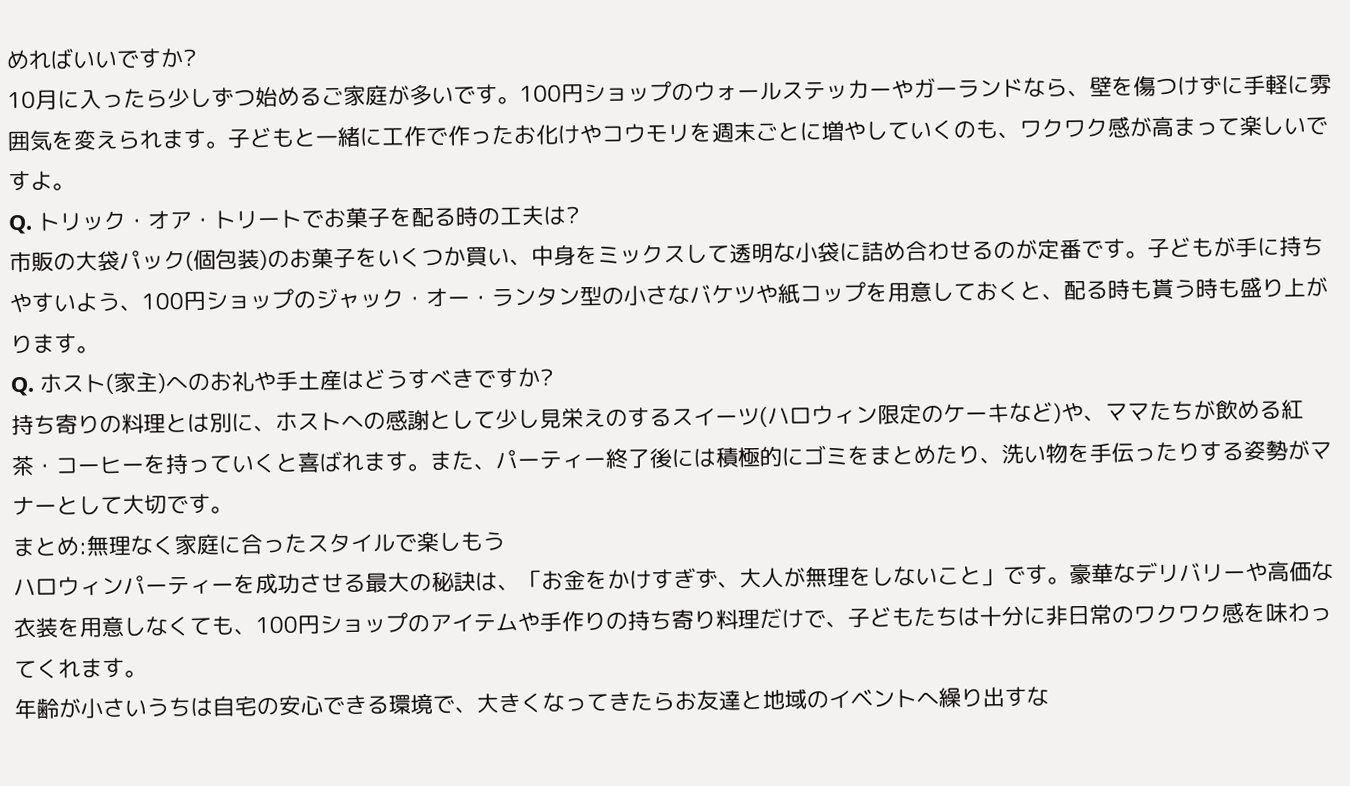めればいいですか?
10月に入ったら少しずつ始めるご家庭が多いです。100円ショップのウォールステッカーやガーランドなら、壁を傷つけずに手軽に雰囲気を変えられます。子どもと一緒に工作で作ったお化けやコウモリを週末ごとに増やしていくのも、ワクワク感が高まって楽しいですよ。
Q. トリック・オア・トリートでお菓子を配る時の工夫は?
市販の大袋パック(個包装)のお菓子をいくつか買い、中身をミックスして透明な小袋に詰め合わせるのが定番です。子どもが手に持ちやすいよう、100円ショップのジャック・オー・ランタン型の小さなバケツや紙コップを用意しておくと、配る時も貰う時も盛り上がります。
Q. ホスト(家主)へのお礼や手土産はどうすべきですか?
持ち寄りの料理とは別に、ホストへの感謝として少し見栄えのするスイーツ(ハロウィン限定のケーキなど)や、ママたちが飲める紅茶・コーヒーを持っていくと喜ばれます。また、パーティー終了後には積極的にゴミをまとめたり、洗い物を手伝ったりする姿勢がマナーとして大切です。
まとめ:無理なく家庭に合ったスタイルで楽しもう
ハロウィンパーティーを成功させる最大の秘訣は、「お金をかけすぎず、大人が無理をしないこと」です。豪華なデリバリーや高価な衣装を用意しなくても、100円ショップのアイテムや手作りの持ち寄り料理だけで、子どもたちは十分に非日常のワクワク感を味わってくれます。
年齢が小さいうちは自宅の安心できる環境で、大きくなってきたらお友達と地域のイベントへ繰り出すな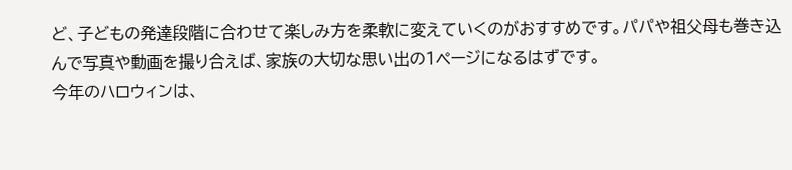ど、子どもの発達段階に合わせて楽しみ方を柔軟に変えていくのがおすすめです。パパや祖父母も巻き込んで写真や動画を撮り合えば、家族の大切な思い出の1ページになるはずです。
今年のハロウィンは、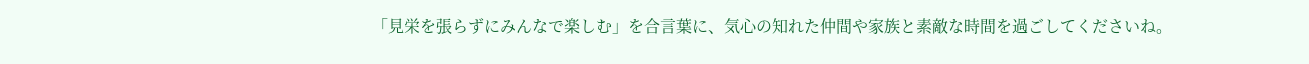「見栄を張らずにみんなで楽しむ」を合言葉に、気心の知れた仲間や家族と素敵な時間を過ごしてくださいね。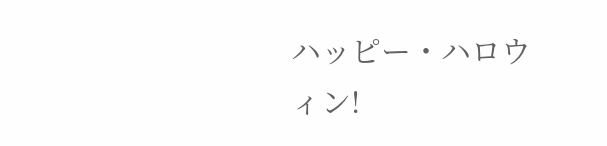ハッピー・ハロウィン!